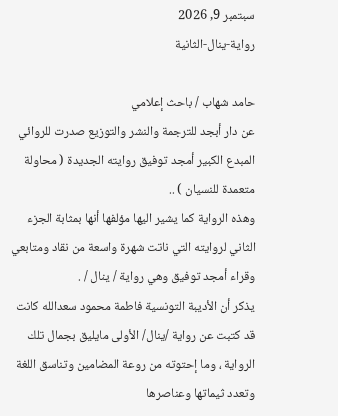سبتمبر 9, 2026
رواية-ينال-الثانية

حامد شهاب / باحث إعلامي
عن دار أبجد للترجمة والنشر والتوزيع صدرت للروائي المبدع الكبير أمجد توفيق روايته الجديدة ( محاولة متعمدة للنسيان ) ..
وهذه الرواية كما يشير اليها مؤلفها أنها بمثابة الجزء الثاني لروايته التي ناتت شهرة واسعة من نقاد ومتابعي وقراء أمجد توفيق وهي رواية / ينال / .
يذكر أن الأديبة التونسية فاطمة محمود سعدالله كانت قد كتبت عن رواية /ينال/ الأولى مايليق بجمال تلك الرواية ، وما إحتوته من روعة المضامين وتناسق اللغة وتعدد ثيماتها وعناصرها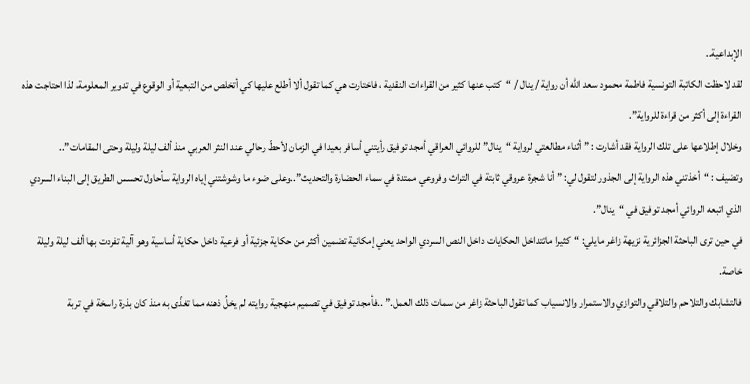الإبداعية..
لقد لاحظت الكاتبة التونسية فاطمة محمود سعد الله أن رواية / ينال / “كتب عنها كثير من القراءات النقدية ، فاختارت هي كما تقول ألا أطلع عليها كي أتخلص من التبعية أو الوقوع في تدوير المعلومة، لذا احتاجت هذه القراءة إلى أكثر من قراءة للرواية”.
وخلال إطلاعها على تلك الرواية فقد أشارت : ” أثناء مطالعتي لرواية “ينال” للروائي العراقي أمجد توفيق رأيتني أسافر بعيدا في الزمان لأحطّ رحالي عند النثر العربي منذ ألف ليلة وليلة وحتى المقامات”..
وتضيف : “أخذتني هذه الرواية إلى الجذور لتقول لي: ” أنا شجرة عروقي ثابتة في التراث وفروعي ممتدة في سماء الحضارة والتحديث”..وعلى ضوء ما وشوشتني إياه الرواية سأحاول تحسس الطريق إلى البناء السردي الذي اتبعه الروائي أمجد توفيق في “ينال”.
في حين ترى الباحثة الجزائرية نزيهة زاغر مايلي: “كثيرا ماتتداخل الحكايات داخل النص السردي الواحد يعني إمكانية تضمين أكثر من حكاية جزئية أو فرعية داخل حكاية أساسية وهو آلية تفردت بها ألف ليلة وليلة خاصة.
فالتشابك والتلاحم والتلاقي والتوازي والاستمرار والانسياب كما تقول الباحثة زاغر من سمات ذلك العمل.” ..فأمجد توفيق في تصميم منهجية روايته لم يخلُ ذهنه مما تغذّى به منذ كان بذرة راسخة في تربة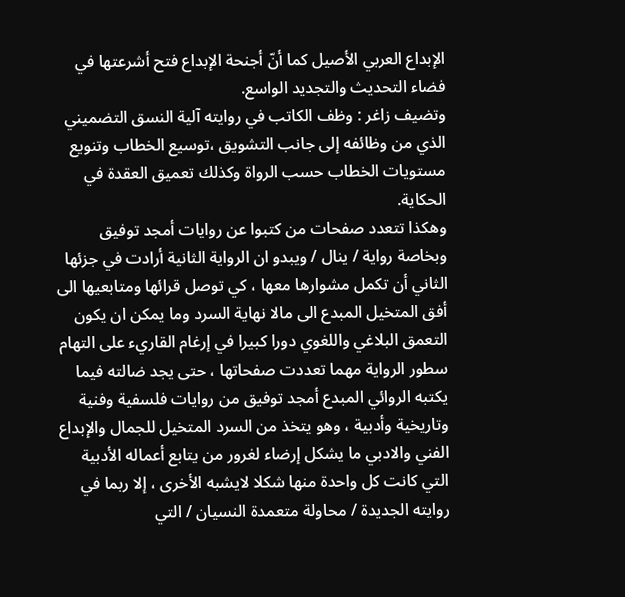الإبداع العربي الأصيل كما أنّ أجنحة الإبداع فتح أشرعتها في فضاء التحديث والتجديد الواسع.
وتضيف زاغر : وظف الكاتب في روايته آلية النسق التضميني الذي من وظائفه إلى جانب التشويق ،توسيع الخطاب وتنويع مستويات الخطاب حسب الرواة وكذلك تعميق العقدة في الحكاية.
وهكذا تتعدد صفحات من كتبوا عن روايات أمجد توفيق وبخاصة رواية / ينال / ويبدو ان الرواية الثانية أرادت في جزئها الثاني أن تكمل مشوارها معها ، كي توصل قرائها ومتابعيها الى أفق المتخيل المبدع الى مالا نهاية السرد وما يمكن ان يكون التعمق البلاغي واللغوي دورا كبيرا في إرغام القاريء على التهام سطور الرواية مهما تعددت صفحاتها ، حتى يجد ضالته فيما يكتبه الروائي المبدع أمجد توفيق من روايات فلسفية وفنية وتاريخية وأدبية ، وهو يتخذ من السرد المتخيل للجمال والإبداع الفني والادبي ما يشكل إرضاء لغرور من يتابع أعماله الأدبية التي كانت كل واحدة منها شكلا لايشبه الأخرى ، إلا ربما في روايته الجديدة / محاولة متعمدة النسيان / التي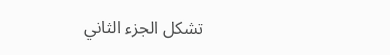تشكل الجزء الثاني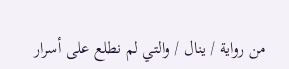من رواية / ينال / والتي لم نطلع على أسرار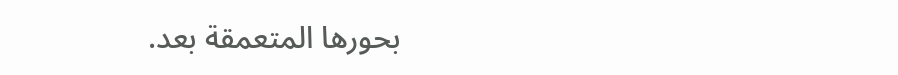بحورها المتعمقة بعد.